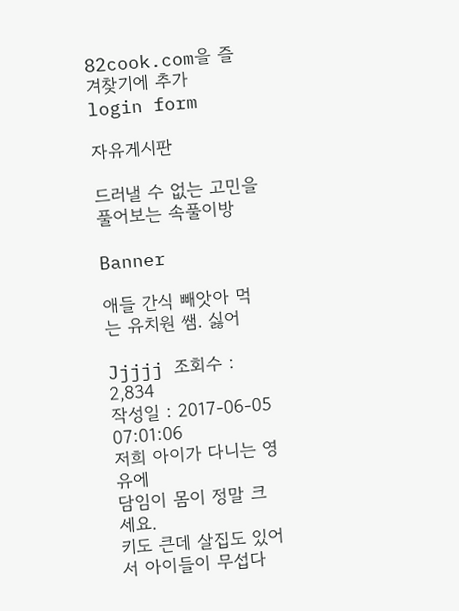82cook.com을 즐겨찾기에 추가
login form

자유게시판

드러낼 수 없는 고민을 풀어보는 속풀이방

Banner

애들 간식 빼앗아 먹는 유치원 쌤. 싫어

Jjjjj 조회수 : 2,834
작성일 : 2017-06-05 07:01:06
저희 아이가 다니는 영유에
담임이 몸이 정말 크세요.
키도 큰데 살집도 있어서 아이들이 무섭다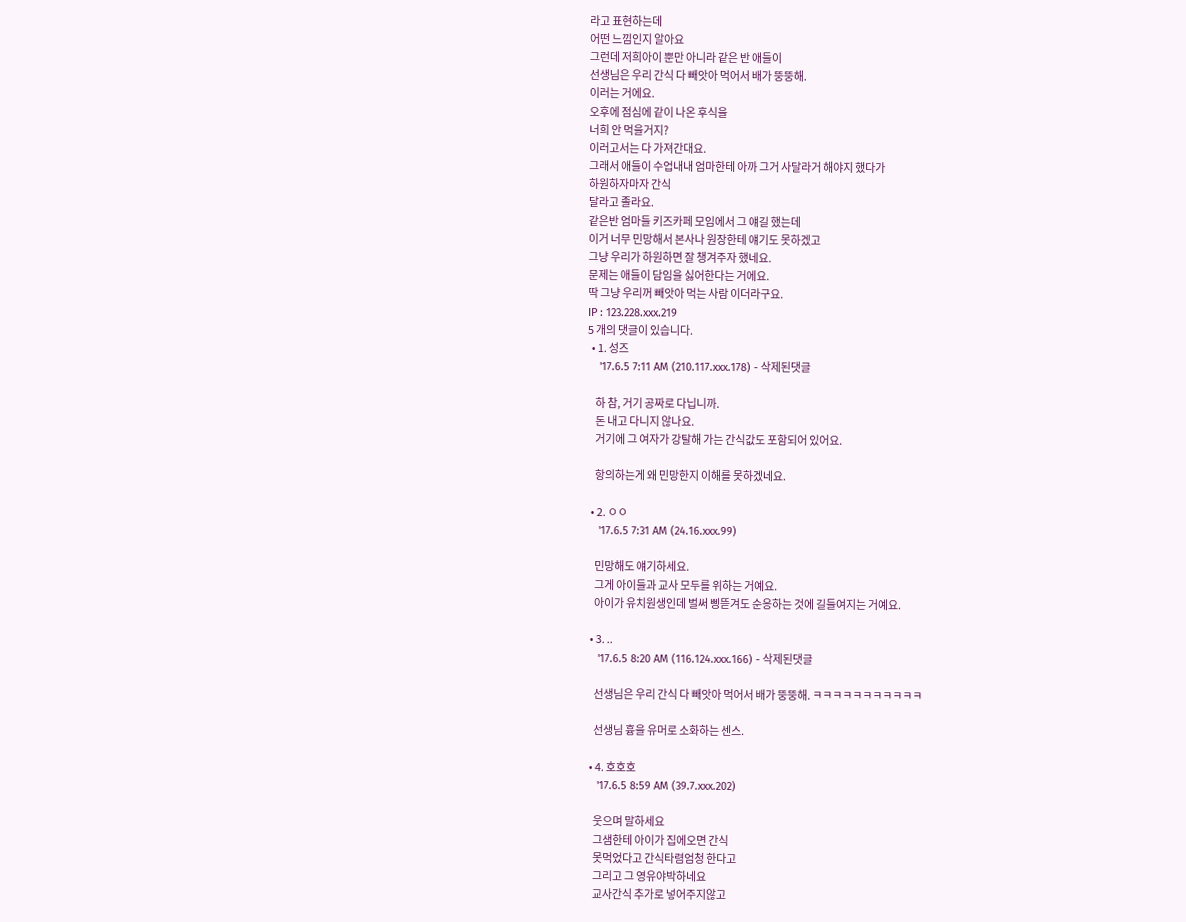라고 표현하는데
어떤 느낌인지 알아요
그런데 저희아이 뿐만 아니라 같은 반 애들이
선생님은 우리 간식 다 빼앗아 먹어서 배가 뚱뚱해.
이러는 거에요.
오후에 점심에 같이 나온 후식을
너희 안 먹을거지?
이러고서는 다 가져간대요.
그래서 애들이 수업내내 엄마한테 아까 그거 사달라거 해야지 했다가
하원하자마자 간식
달라고 졸라요.
같은반 엄마들 키즈카페 모임에서 그 얘길 했는데
이거 너무 민망해서 본사나 원장한테 얘기도 못하겠고
그냥 우리가 하원하면 잘 챙겨주자 했네요.
문제는 애들이 담임을 싫어한다는 거에요.
딱 그냥 우리꺼 빼앗아 먹는 사람 이더라구요.
IP : 123.228.xxx.219
5 개의 댓글이 있습니다.
  • 1. 성즈
    '17.6.5 7:11 AM (210.117.xxx.178) - 삭제된댓글

    하 참, 거기 공짜로 다닙니까.
    돈 내고 다니지 않나요.
    거기에 그 여자가 강탈해 가는 간식값도 포함되어 있어요.

    항의하는게 왜 민망한지 이해를 못하겠네요.

  • 2. ㅇㅇ
    '17.6.5 7:31 AM (24.16.xxx.99)

    민망해도 얘기하세요.
    그게 아이들과 교사 모두를 위하는 거예요.
    아이가 유치원생인데 벌써 삥뜯겨도 순응하는 것에 길들여지는 거예요.

  • 3. ..
    '17.6.5 8:20 AM (116.124.xxx.166) - 삭제된댓글

    선생님은 우리 간식 다 빼앗아 먹어서 배가 뚱뚱해. ㅋㅋㅋㅋㅋㅋㅋㅋㅋㅋㅋ

    선생님 흉을 유머로 소화하는 센스.

  • 4. 호호호
    '17.6.5 8:59 AM (39.7.xxx.202)

    웃으며 말하세요
    그샘한테 아이가 집에오면 간식
    못먹었다고 간식타렴엄청 한다고
    그리고 그 영유야박하네요
    교사간식 추가로 넣어주지않고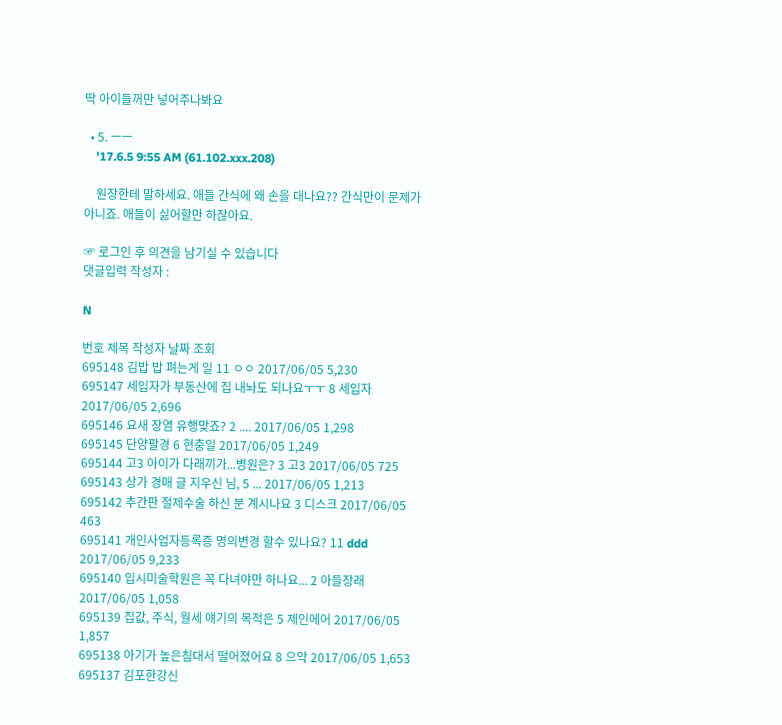딱 아이들꺼만 넣어주나봐요

  • 5. ㅡㅡ
    '17.6.5 9:55 AM (61.102.xxx.208)

    원장한테 말하세요. 애들 간식에 왜 손을 대나요?? 간식만이 문제가 아니죠. 애들이 싫어할만 하잖아요.

☞ 로그인 후 의견을 남기실 수 있습니다
댓글입력 작성자 :

N

번호 제목 작성자 날짜 조회
695148 김밥 밥 펴는게 일 11 ㅇㅇ 2017/06/05 5,230
695147 세입자가 부동산에 집 내놔도 되나요ㅜㅜ 8 세입자 2017/06/05 2,696
695146 요새 장염 유행맞죠? 2 .... 2017/06/05 1,298
695145 단양팔경 6 현충일 2017/06/05 1,249
695144 고3 아이가 다래끼가...병원은? 3 고3 2017/06/05 725
695143 상가 경매 글 지우신 님, 5 ... 2017/06/05 1,213
695142 추간판 절제수술 하신 분 계시나요 3 디스크 2017/06/05 463
695141 개인사업자등록증 명의변경 할수 있나요? 11 ddd 2017/06/05 9,233
695140 입시미술학원은 꼭 다녀야만 하나요... 2 아들장래 2017/06/05 1,058
695139 집값, 주식, 월세 얘기의 목적은 5 제인에어 2017/06/05 1,857
695138 아기가 높은침대서 떨어졌어요 8 으악 2017/06/05 1,653
695137 김포한강신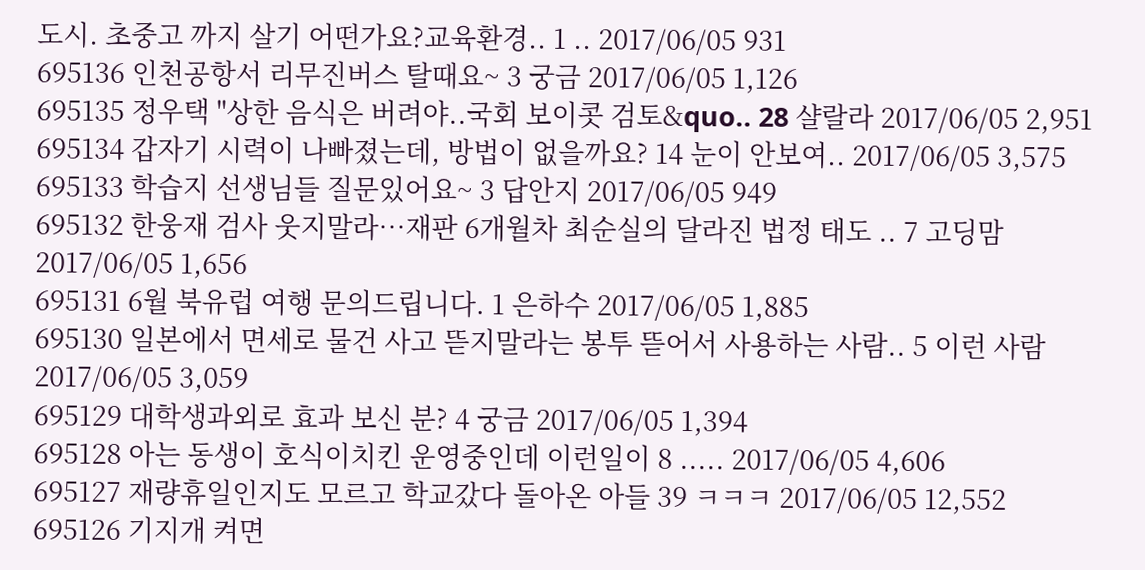도시. 초중고 까지 살기 어떤가요?교육환경.. 1 .. 2017/06/05 931
695136 인천공항서 리무진버스 탈때요~ 3 궁금 2017/06/05 1,126
695135 정우택 "상한 음식은 버려야..국회 보이콧 검토&quo.. 28 샬랄라 2017/06/05 2,951
695134 갑자기 시력이 나빠졌는데, 방법이 없을까요? 14 눈이 안보여.. 2017/06/05 3,575
695133 학습지 선생님들 질문있어요~ 3 답안지 2017/06/05 949
695132 한웅재 검사 웃지말라…재판 6개월차 최순실의 달라진 법정 태도 .. 7 고딩맘 2017/06/05 1,656
695131 6월 북유럽 여행 문의드립니다. 1 은하수 2017/06/05 1,885
695130 일본에서 면세로 물건 사고 뜯지말라는 봉투 뜯어서 사용하는 사람.. 5 이런 사람 2017/06/05 3,059
695129 대학생과외로 효과 보신 분? 4 궁금 2017/06/05 1,394
695128 아는 동생이 호식이치킨 운영중인데 이런일이 8 ..... 2017/06/05 4,606
695127 재량휴일인지도 모르고 학교갔다 돌아온 아들 39 ㅋㅋㅋ 2017/06/05 12,552
695126 기지개 켜면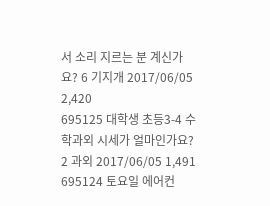서 소리 지르는 분 계신가요? 6 기지개 2017/06/05 2,420
695125 대학생 초등3-4 수학과외 시세가 얼마인가요? 2 과외 2017/06/05 1,491
695124 토요일 에어컨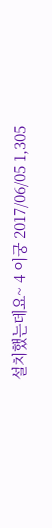설치했는데요~ 4 이궁 2017/06/05 1,305